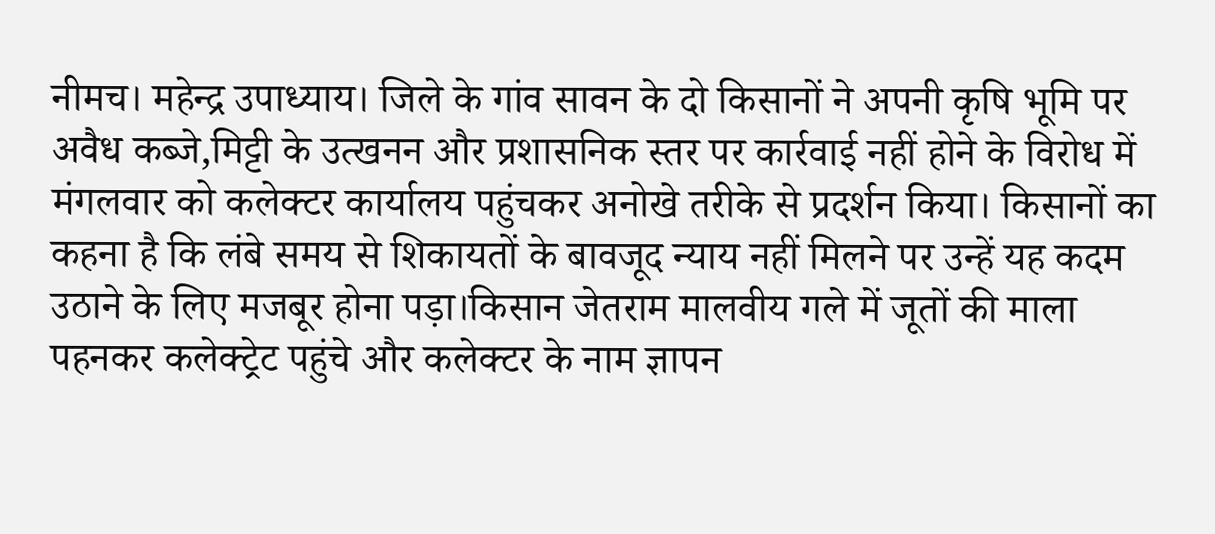नीमच। महेन्द्र उपाध्याय। जिले के गांव सावन के दो किसानों ने अपनी कृषि भूमि पर अवैध कब्जे,मिट्टी के उत्खनन और प्रशासनिक स्तर पर कार्रवाई नहीं होने के विरोध में मंगलवार को कलेक्टर कार्यालय पहुंचकर अनोखे तरीके से प्रदर्शन किया। किसानों का कहना है कि लंबे समय से शिकायतों के बावजूद न्याय नहीं मिलने पर उन्हें यह कदम उठाने के लिए मजबूर होना पड़ा।किसान जेतराम मालवीय गले में जूतों की माला पहनकर कलेक्ट्रेट पहुंचे और कलेक्टर के नाम ज्ञापन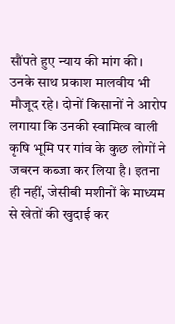सौंपते हुए न्याय की मांग की। उनके साथ प्रकाश मालवीय भी मौजूद रहे। दोनों किसानों ने आरोप लगाया कि उनकी स्वामित्व वाली कृषि भूमि पर गांव के कुछ लोगों ने जबरन कब्जा कर लिया है। इतना ही नहीं, जेसीबी मशीनों के माध्यम से खेतों की खुदाई कर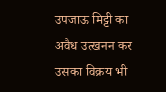उपजाऊ मिट्टी का अवैध उत्खनन कर उसका विक्रय भी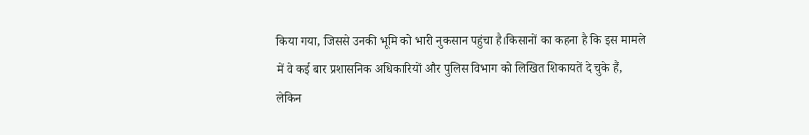किया गया, जिससे उनकी भूमि को भारी नुकसान पहुंचा है।किसानों का कहना है कि इस मामले में वे कई बार प्रशासनिक अधिकारियों और पुलिस विभाग को लिखित शिकायतें दे चुके हैं, लेकिन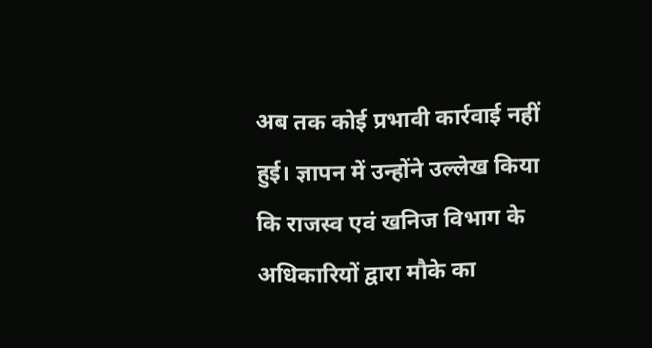अब तक कोई प्रभावी कार्रवाई नहीं हुई। ज्ञापन में उन्होंने उल्लेख किया कि राजस्व एवं खनिज विभाग के अधिकारियों द्वारा मौके का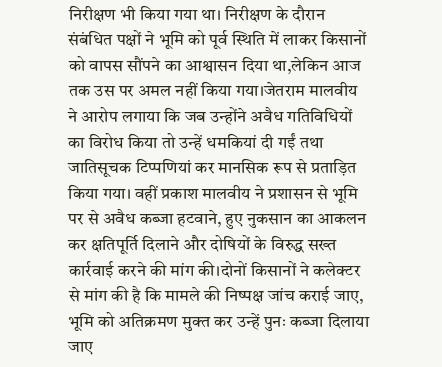निरीक्षण भी किया गया था। निरीक्षण के दौरान संबंधित पक्षों ने भूमि को पूर्व स्थिति में लाकर किसानों को वापस सौंपने का आश्वासन दिया था,लेकिन आज तक उस पर अमल नहीं किया गया।जेतराम मालवीय ने आरोप लगाया कि जब उन्होंने अवैध गतिविधियों का विरोध किया तो उन्हें धमकियां दी गईं तथा जातिसूचक टिप्पणियां कर मानसिक रूप से प्रताड़ित किया गया। वहीं प्रकाश मालवीय ने प्रशासन से भूमि पर से अवैध कब्जा हटवाने, हुए नुकसान का आकलन कर क्षतिपूर्ति दिलाने और दोषियों के विरुद्ध सख्त कार्रवाई करने की मांग की।दोनों किसानों ने कलेक्टर से मांग की है कि मामले की निष्पक्ष जांच कराई जाए, भूमि को अतिक्रमण मुक्त कर उन्हें पुनः कब्जा दिलाया जाए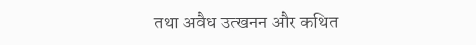तथा अवैध उत्खनन और कथित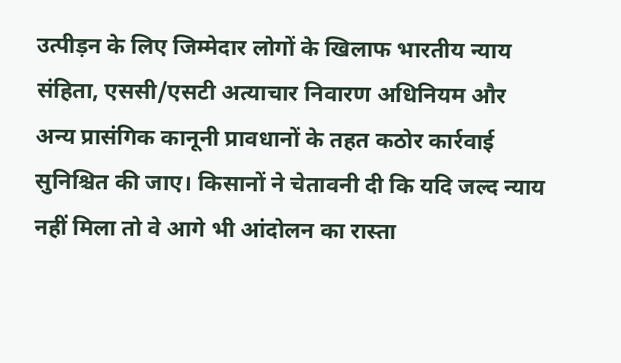उत्पीड़न के लिए जिम्मेदार लोगों के खिलाफ भारतीय न्याय संहिता, एससी/एसटी अत्याचार निवारण अधिनियम और अन्य प्रासंगिक कानूनी प्रावधानों के तहत कठोर कार्रवाई सुनिश्चित की जाए। किसानों ने चेतावनी दी कि यदि जल्द न्याय नहीं मिला तो वे आगे भी आंदोलन का रास्ता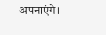अपनाएंगे।